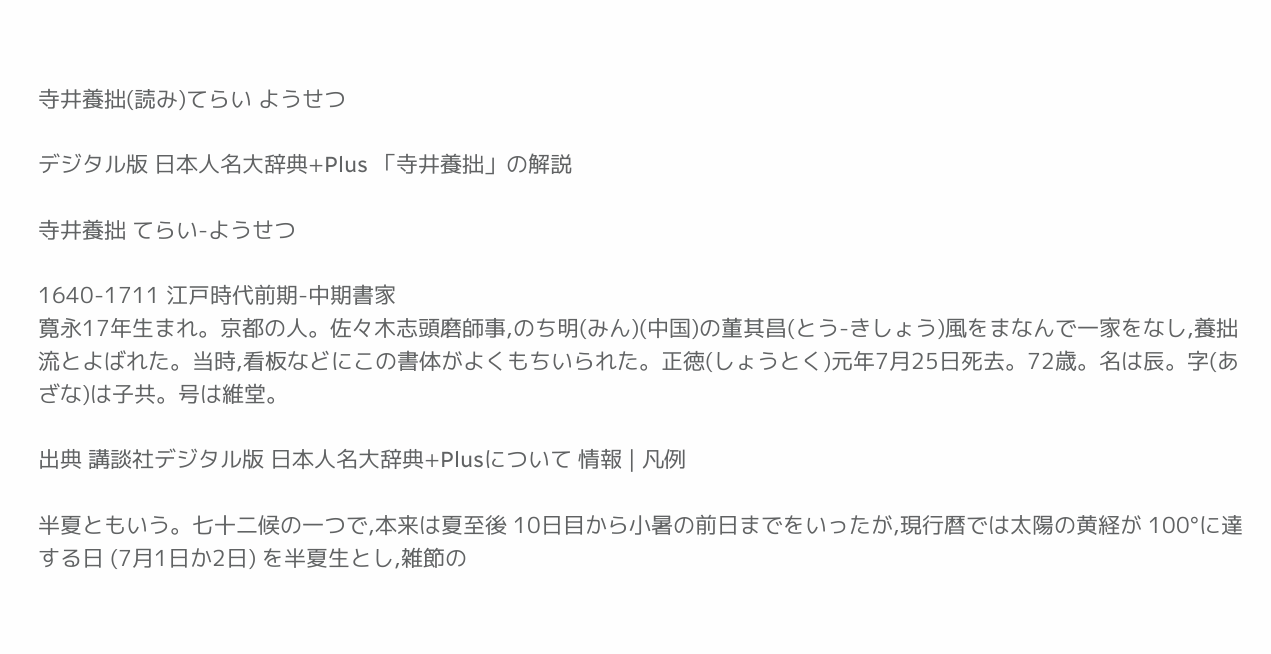寺井養拙(読み)てらい ようせつ

デジタル版 日本人名大辞典+Plus 「寺井養拙」の解説

寺井養拙 てらい-ようせつ

1640-1711 江戸時代前期-中期書家
寛永17年生まれ。京都の人。佐々木志頭磨師事,のち明(みん)(中国)の董其昌(とう-きしょう)風をまなんで一家をなし,養拙流とよばれた。当時,看板などにこの書体がよくもちいられた。正徳(しょうとく)元年7月25日死去。72歳。名は辰。字(あざな)は子共。号は維堂。

出典 講談社デジタル版 日本人名大辞典+Plusについて 情報 | 凡例

半夏ともいう。七十二候の一つで,本来は夏至後 10日目から小暑の前日までをいったが,現行暦では太陽の黄経が 100°に達する日 (7月1日か2日) を半夏生とし,雑節の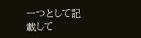一つとして記載して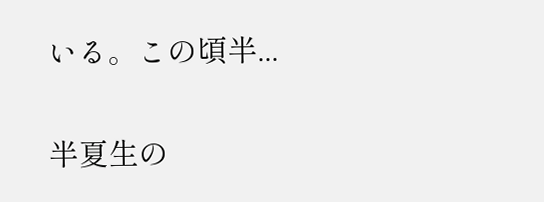いる。この頃半...

半夏生の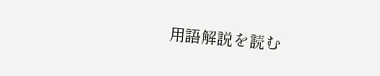用語解説を読む